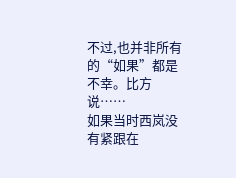不过,也并非所有的“如果”都是不幸。比方说……
如果当时西岚没有紧跟在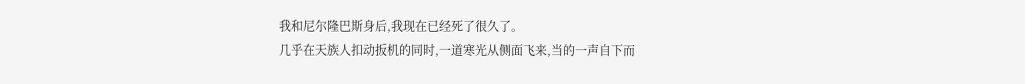我和尼尔隆巴斯身后,我现在已经死了很久了。
几乎在天族人扣动扳机的同时,一道寒光从侧面飞来,当的一声自下而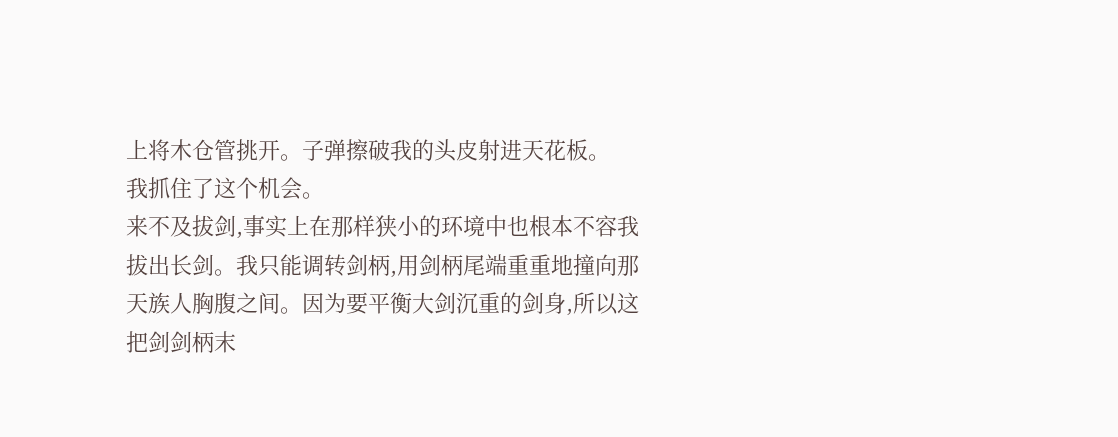上将木仓管挑开。子弹擦破我的头皮射进天花板。
我抓住了这个机会。
来不及拔剑,事实上在那样狭小的环境中也根本不容我拔出长剑。我只能调转剑柄,用剑柄尾端重重地撞向那天族人胸腹之间。因为要平衡大剑沉重的剑身,所以这把剑剑柄末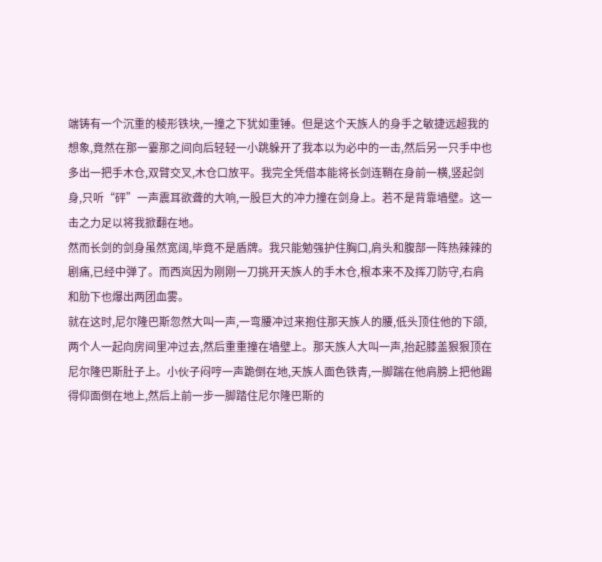端铸有一个沉重的棱形铁块,一撞之下犹如重锤。但是这个天族人的身手之敏捷远超我的想象,竟然在那一霎那之间向后轻轻一小跳躲开了我本以为必中的一击,然后另一只手中也多出一把手木仓,双臂交叉,木仓口放平。我完全凭借本能将长剑连鞘在身前一横,竖起剑身,只听“砰”一声震耳欲聋的大响,一股巨大的冲力撞在剑身上。若不是背靠墙壁。这一击之力足以将我掀翻在地。
然而长剑的剑身虽然宽阔,毕竟不是盾牌。我只能勉强护住胸口,肩头和腹部一阵热辣辣的剧痛,已经中弹了。而西岚因为刚刚一刀挑开天族人的手木仓,根本来不及挥刀防守,右肩和肋下也爆出两团血雾。
就在这时,尼尔隆巴斯忽然大叫一声,一弯腰冲过来抱住那天族人的腰,低头顶住他的下颌,两个人一起向房间里冲过去,然后重重撞在墙壁上。那天族人大叫一声,抬起膝盖狠狠顶在尼尔隆巴斯肚子上。小伙子闷哼一声跪倒在地,天族人面色铁青,一脚踹在他肩膀上把他踢得仰面倒在地上,然后上前一步一脚踏住尼尔隆巴斯的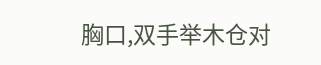胸口,双手举木仓对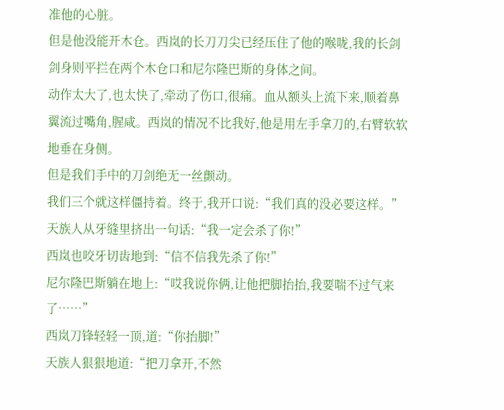准他的心脏。
但是他没能开木仓。西岚的长刀刀尖已经压住了他的喉咙,我的长剑剑身则平拦在两个木仓口和尼尔隆巴斯的身体之间。
动作太大了,也太快了,牵动了伤口,很痛。血从额头上流下来,顺着鼻翼流过嘴角,腥咸。西岚的情况不比我好,他是用左手拿刀的,右臂软软地垂在身侧。
但是我们手中的刀剑绝无一丝颤动。
我们三个就这样僵持着。终于,我开口说:“我们真的没必要这样。”
天族人从牙缝里挤出一句话:“我一定会杀了你!”
西岚也咬牙切齿地到:“信不信我先杀了你!”
尼尔隆巴斯躺在地上:“哎我说你俩,让他把脚抬抬,我要喘不过气来了……”
西岚刀锋轻轻一顶,道:“你抬脚!”
天族人狠狠地道:“把刀拿开,不然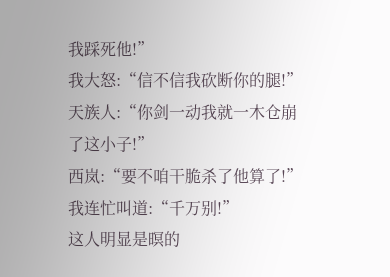我踩死他!”
我大怒:“信不信我砍断你的腿!”
天族人:“你剑一动我就一木仓崩了这小子!”
西岚:“要不咱干脆杀了他算了!”
我连忙叫道:“千万别!”
这人明显是暝的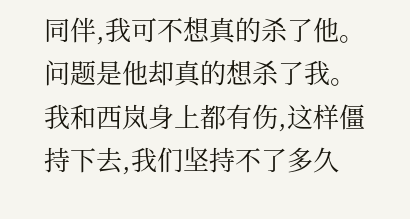同伴,我可不想真的杀了他。
问题是他却真的想杀了我。我和西岚身上都有伤,这样僵持下去,我们坚持不了多久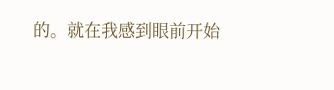的。就在我感到眼前开始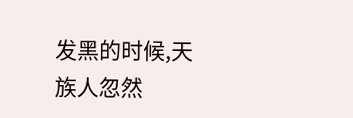发黑的时候,天族人忽然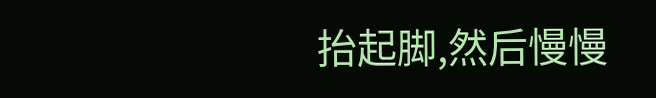抬起脚,然后慢慢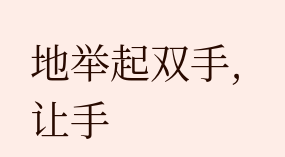地举起双手,让手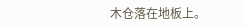木仓落在地板上。